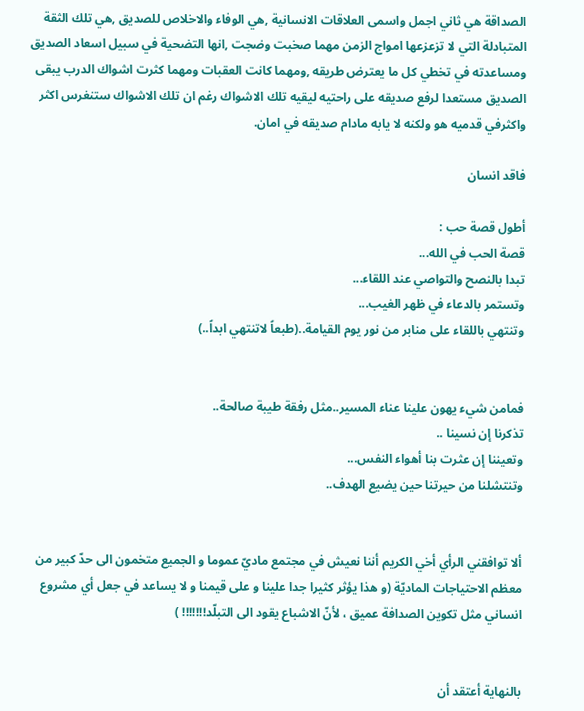الصداقة هي ثاني اجمل واسمى العلاقات الانسانية ,هي الوفاء والاخلاص للصديق ,هي تلك الثقة المتبادلة التي لا تزعزعها امواج الزمن مهما صخبت وضجت ,انها التضحية في سبيل اسعاد الصديق ومساعدته في تخطي كل ما يعترض طريقه ,ومهما كانت العقبات ومهما كثرت اشواك الدرب يبقى الصديق مستعدا لرفع صديقه على راحتيه ليقيه تلك الاشواك رغم ان تلك الاشواك ستنغرس اكثر واكثرفي قدميه هو ولكنه لا يابه مادام صديقه في امان.

فاقد انسان

أطول قصة حب :
قصة الحب في الله...
تبدا بالنصح والتواصي عند اللقاء...
وتستمر بالدعاء في ظهر الغيب...
وتنتهي باللقاء على منابر من نور يوم القيامة..(طبعاً لاتنتهي ابداً..)


فمامن شيء يهون علينا عناء المسير..مثل رفقة طيبة صالحة..
تذكرنا إن نسينا ..
وتعيننا إن عثرت بنا أهواء النفس...
وتنتشلنا من حيرتنا حين يضيع الهدف..


ألا توافقني الرأي أخي الكريم أننا نعيش في مجتمع ماديّ عموما و الجميع متخمون الى حدّ كبير من معظم الاحتياجات الماديّة (و هذا يؤثر كثيرا جدا علينا و على قيمنا و لا يساعد في جعل أي مشروع انساني مثل تكوين الصدافة عميق ، لأنّ الاشباع يقود الى التبلّد!!!!!!! )


بالنهاية أعتقد أن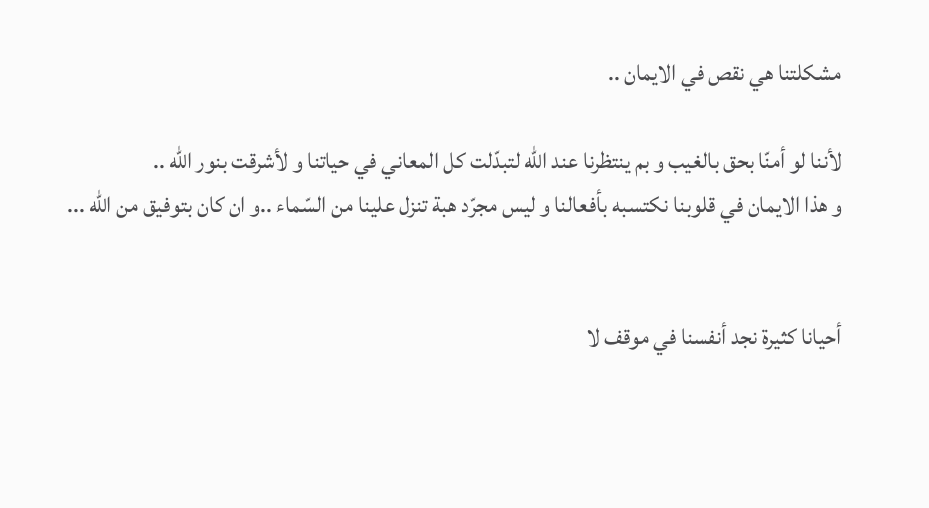مشكلتنا هي نقص في الايمان ..

لأننا لو أمنّا بحق بالغيب و بم ينتظرنا عند الله لتبدّلت كل المعاني في حياتنا و لأشرقت بنور الله ..
و هذا الايمان في قلوبنا نكتسبه بأفعالنا و ليس مجرّد هبة تنزل علينا من السّماء ..و ان كان بتوفيق من الله ...


أحيانا كثيرة نجد أنفسنا في موقف لا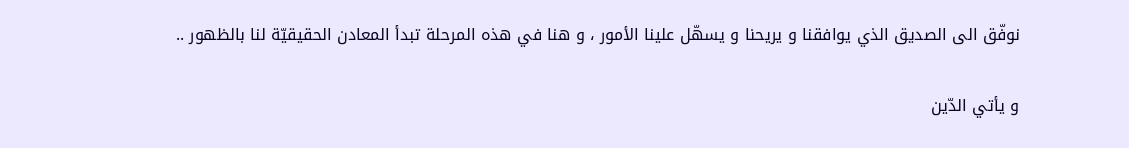نوفّق الى الصديق الذي يوافقنا و يريحنا و يسهّل علينا الأمور ، و هنا في هذه المرحلة تبدأ المعادن الحقيقيّة لنا بالظهور ..

و يأتي الدّين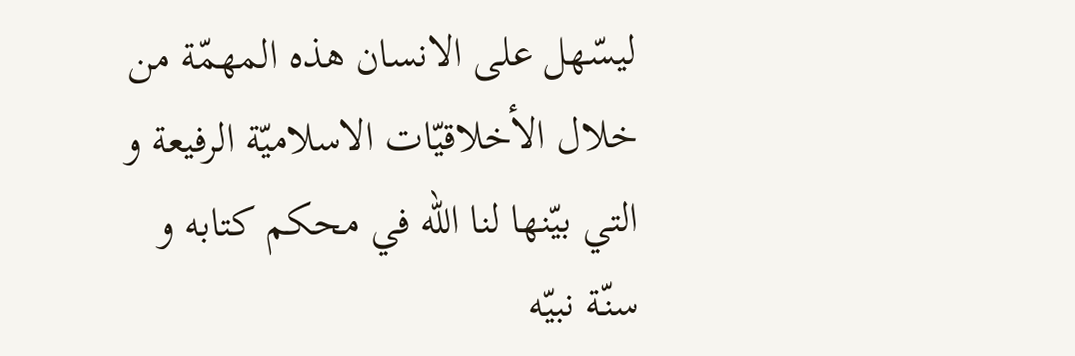ليسّهل على الانسان هذه المهمّة من خلال الأخلاقيّات الاسلاميّة الرفيعة و التي بيّنها لنا الله في محكم كتابه و سنّة نبيّه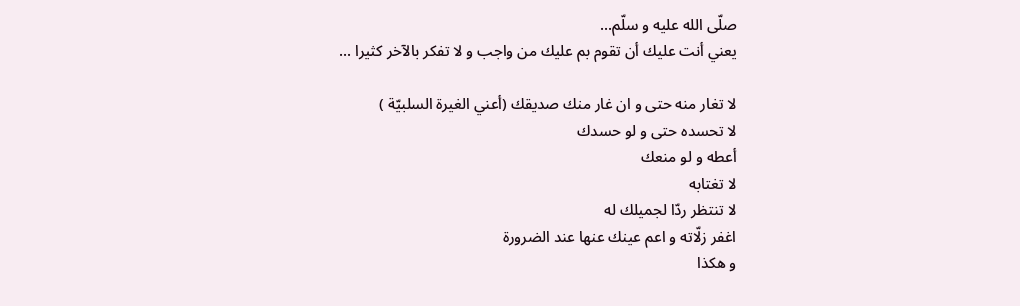صلّى الله عليه و سلّم...
يعني أنت عليك أن تقوم بم عليك من واجب و لا تفكر بالآخر كثيرا ...

لا تغار منه حتى و ان غار منك صديقك (أعني الغيرة السلبيّة )
لا تحسده حتى و لو حسدك
أعطه و لو منعك
لا تغتابه
لا تنتظر ردّا لجميلك له
اغفر زلّاته و اعم عينك عنها عند الضرورة
و هكذا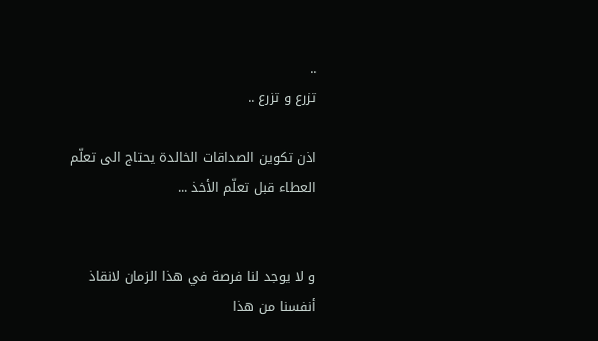..
تزرع و تزرع ..

اذن تكوين الصداقات الخالدة يحتاج الى تعلّم العطاء قبل تعلّم الأخذ ...


و لا يوجد لنا فرصة في هذا الزمان لانقاذ أنفسنا من هذا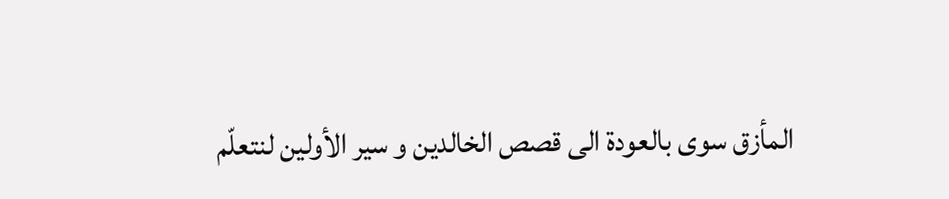المأزق سوى بالعودة الى قصص الخالدين و سير الأولين لنتعلّم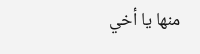منها يا أخي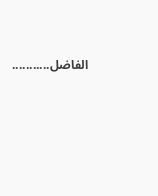الفاضل...........